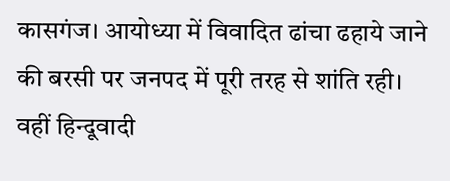कासगंज। आयोध्या में विवादित ढांचा ढहाये जाने की बरसी पर जनपद में पूरी तरह से शांति रही। वहीं हिन्दूवादी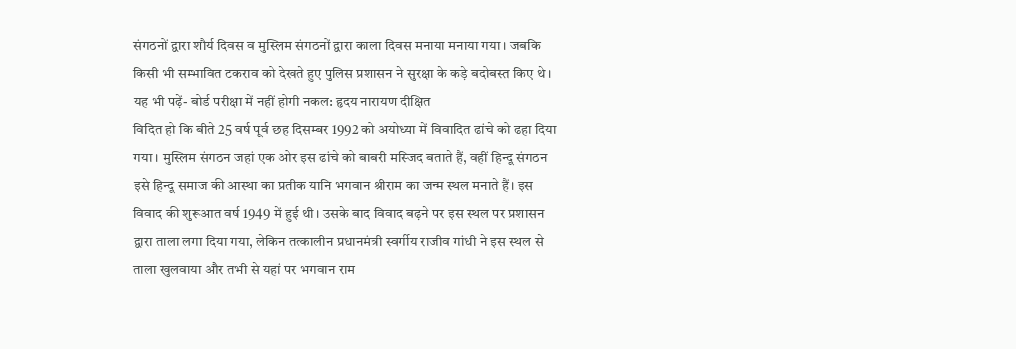संगठनों द्वारा शौर्य दिवस व मुस्लिम संगठनों द्वारा काला दिवस मनाया मनाया गया। जबकि किसी भी सम्भावित टकराव को देखते हुए पुलिस प्रशासन ने सुरक्षा के कड़े बदोबस्त किए थे।
यह भी पढ़ें- बोर्ड परीक्षा में नहीं होगी नकल: हृदय नारायण दीक्षित
विदित हो कि बीते 25 वर्ष पूर्व छह दिसम्बर 1992 को अयोध्या में विवादित ढांचे को ढहा दिया गया। मुस्लिम संगठन जहां एक ओर इस ढांचे को बाबरी मस्जिद बताते हैं, वहीं हिन्दू संगठन इसे हिन्दू समाज की आस्था का प्रतीक यानि भगवान श्रीराम का जन्म स्थल मनाते हैं। इस विवाद की शुरूआत वर्ष 1949 में हुई थी। उसके बाद विवाद बढ़ने पर इस स्थल पर प्रशासन द्वारा ताला लगा दिया गया, लेकिन तत्कालीन प्रधानमंत्री स्वर्गीय राजीव गांधी ने इस स्थल से ताला खुलवाया और तभी से यहां पर भगवान राम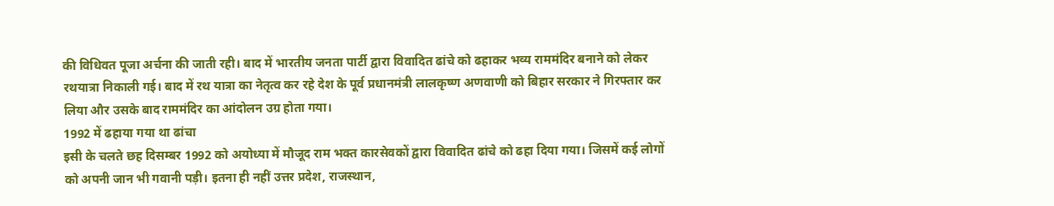की विधिवत पूजा अर्चना की जाती रही। बाद में भारतीय जनता पार्टी द्वारा विवादित ढांचे को ढहाकर भव्य राममंदिर बनाने को लेकर रथयात्रा निकाली गई। बाद में रथ यात्रा का नेतृत्व कर रहे देश के पूर्व प्रधानमंत्री लालकृष्ण अणवाणी को बिहार सरकार ने गिरफ्तार कर लिया और उसके बाद राममंदिर का आंदोलन उग्र होता गया।
1992 में ढहाया गया था ढांचा
इसी के चलते छह दिसम्बर 1992 को अयोध्या में मौजूद राम भक्त कारसेवकों द्वारा विवादित ढांचे को ढहा दिया गया। जिसमें कई लोगों को अपनी जान भी गवानी पड़ी। इतना ही नहीं उत्तर प्रदेश, राजस्थान,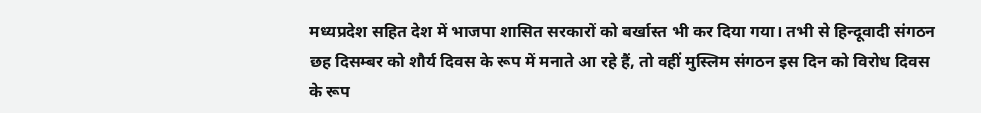मध्यप्रदेश सहित देश में भाजपा शासित सरकारों को बर्खास्त भी कर दिया गया। तभी से हिन्दूवादी संगठन छह दिसम्बर को शौर्य दिवस के रूप में मनाते आ रहे हैं, तो वहीं मुस्लिम संगठन इस दिन को विरोध दिवस के रूप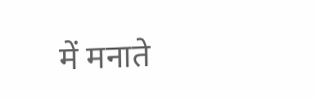में मनाते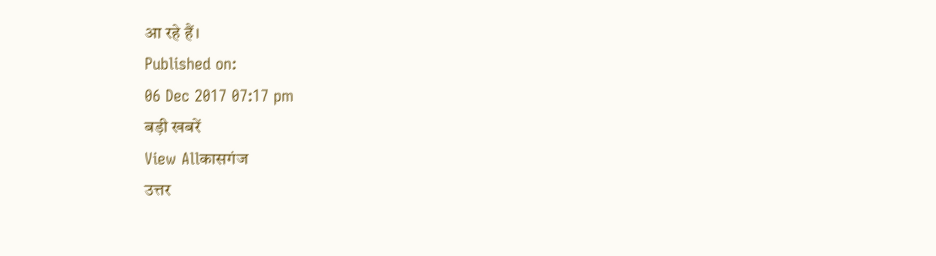आ रहे हैं।
Published on:
06 Dec 2017 07:17 pm
बड़ी खबरें
View Allकासगंज
उत्तर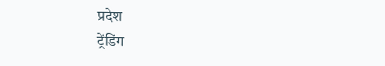प्रदेश
ट्रेंडिंग